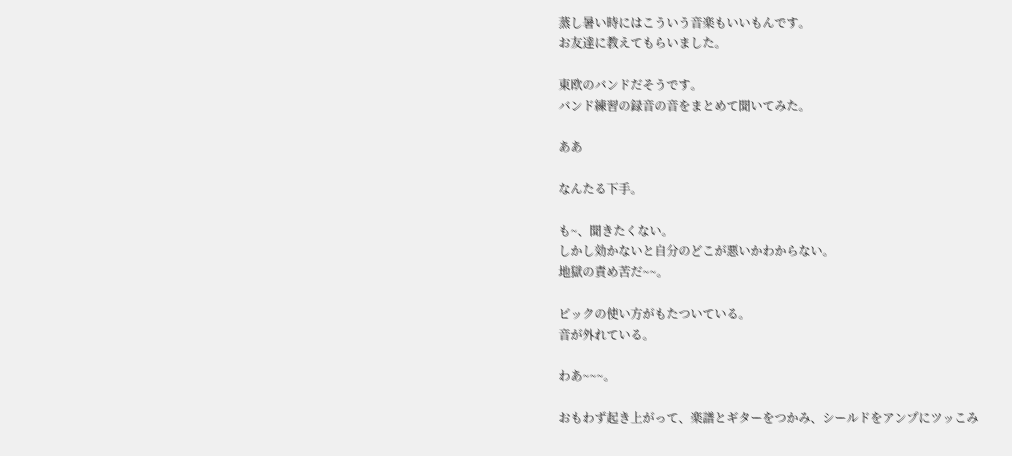蒸し暑い時にはこういう音楽もいいもんです。
お友達に教えてもらいました。

東欧のバンドだそうです。
バンド練習の録音の音をまとめて聞いてみた。

ああ

なんたる下手。

も~、聞きたくない。
しかし効かないと自分のどこが悪いかわからない。
地獄の責め苦だ~~。

ピックの使い方がもたついている。
音が外れている。

わあ~~~。

おもわず起き上がって、楽譜とギターをつかみ、シールドをアンプにツッこみ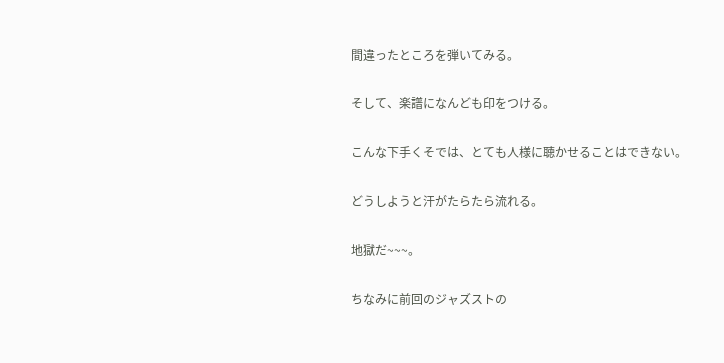間違ったところを弾いてみる。

そして、楽譜になんども印をつける。

こんな下手くそでは、とても人様に聴かせることはできない。

どうしようと汗がたらたら流れる。

地獄だ~~~。

ちなみに前回のジャズストの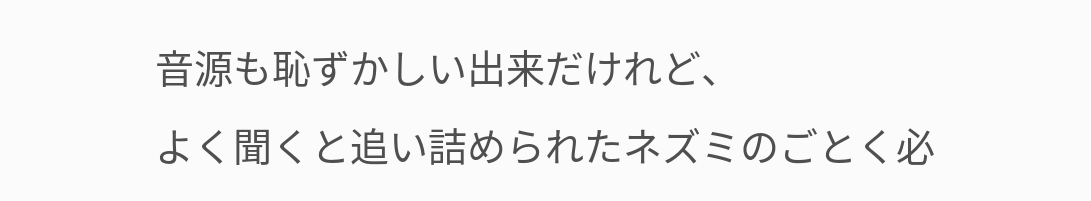音源も恥ずかしい出来だけれど、
よく聞くと追い詰められたネズミのごとく必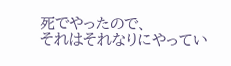死でやったので、
それはそれなりにやってい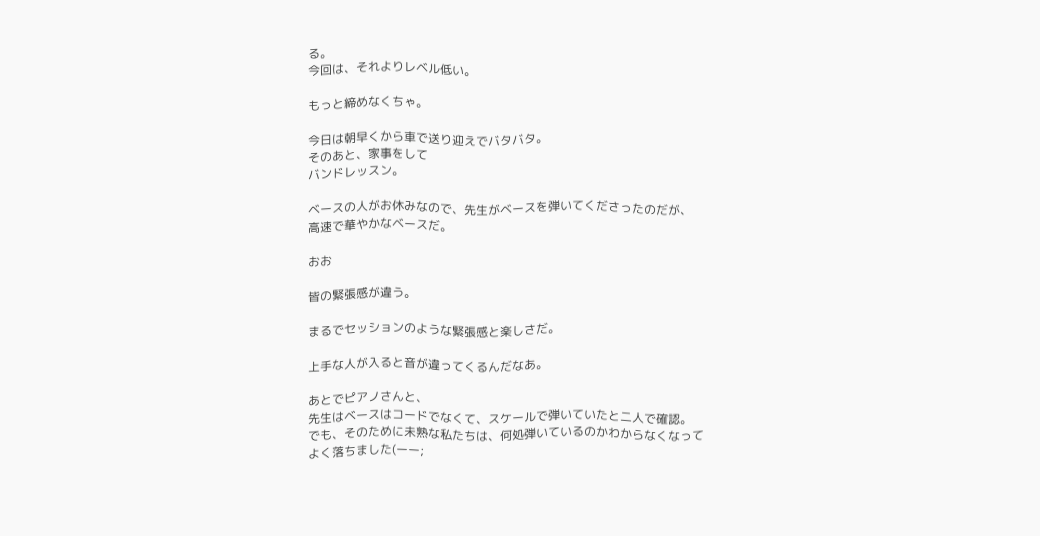る。
今回は、それよりレベル低い。

もっと締めなくちゃ。

今日は朝早くから車で送り迎えでバタバタ。
そのあと、家事をして
バンドレッスン。

ベースの人がお休みなので、先生がベースを弾いてくださったのだが、
高速で華やかなベースだ。

おお

皆の緊張感が違う。

まるでセッションのような緊張感と楽しさだ。

上手な人が入ると音が違ってくるんだなあ。

あとでピアノさんと、
先生はベースはコードでなくて、スケールで弾いていたと二人で確認。
でも、そのために未熟な私たちは、何処弾いているのかわからなくなって
よく落ちました(ーー;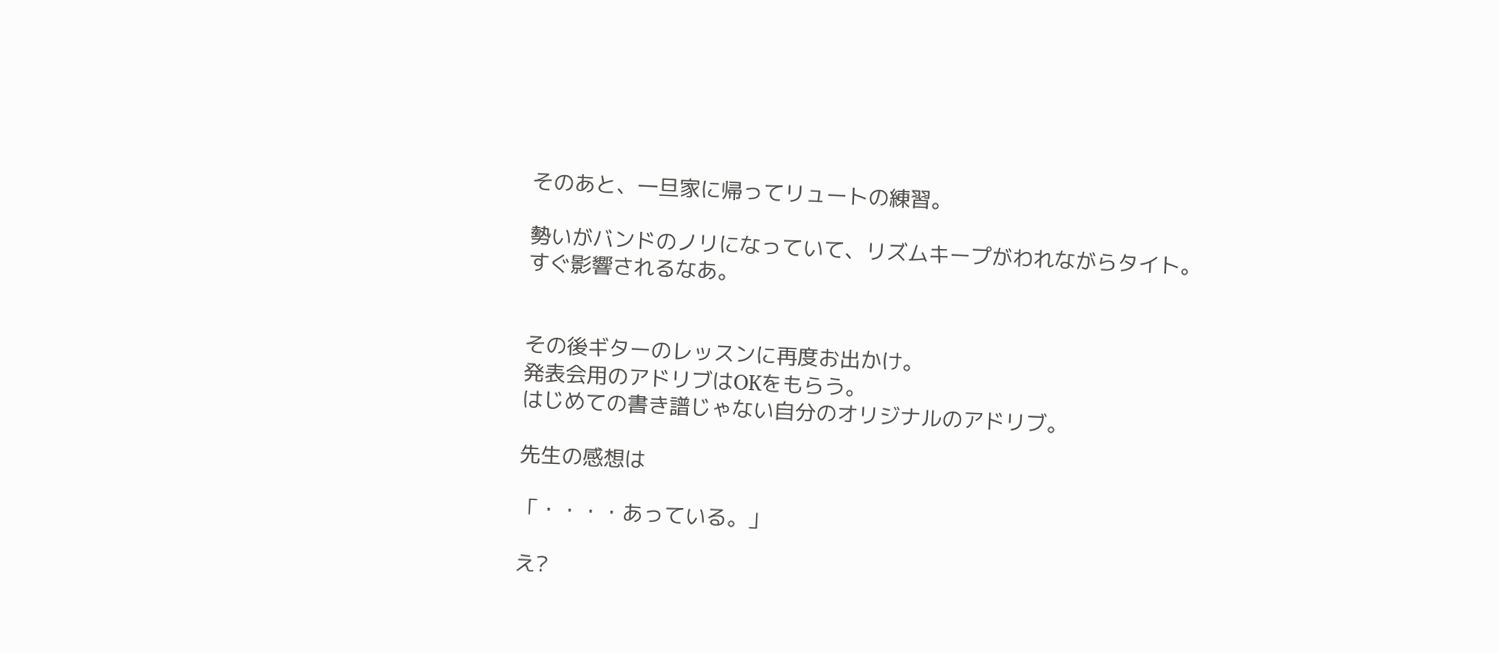そのあと、一旦家に帰ってリュートの練習。

勢いがバンドのノリになっていて、リズムキープがわれながらタイト。
すぐ影響されるなあ。


その後ギターのレッスンに再度お出かけ。
発表会用のアドリブはOKをもらう。
はじめての書き譜じゃない自分のオリジナルのアドリブ。

先生の感想は

「・・・・あっている。」

え?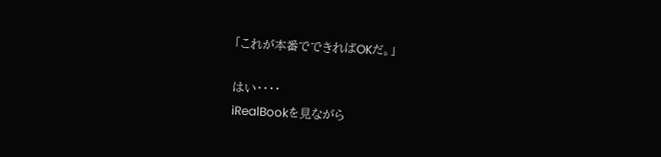「これが本番でできればOKだ。」

はい・・・・
iRealBookを見ながら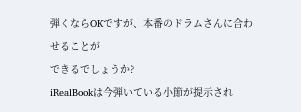弾くならOKですが、本番のドラムさんに合わせることが
できるでしょうか?
iRealBookは今弾いている小節が提示され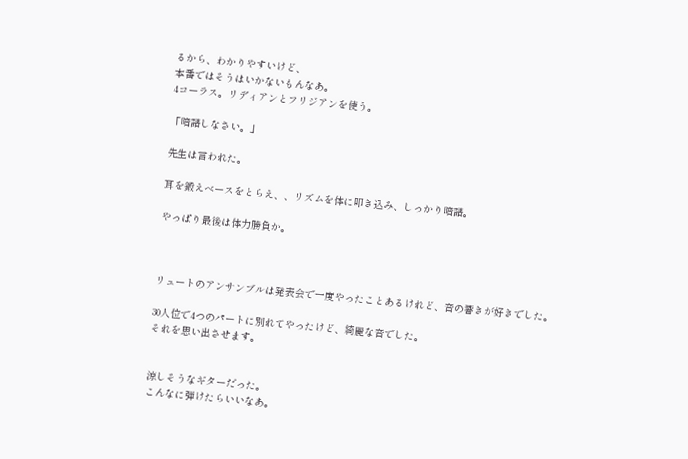るから、わかりやすいけど、
本番ではそうはいかないもんなあ。
4コーラス。リディアンとフリジアンを使う。

「暗譜しなさい。」

先生は言われた。

耳を鍛えベースをとらえ、、リズムを体に叩き込み、しっかり暗譜。

やっぱり最後は体力勝負か。



リュートのアンサンブルは発表会で一度やったことあるけれど、音の響きが好きでした。

30人位で4つのパートに別れてやったけど、綺麗な音でした。
それを思い出させます。


涼しそうなギターだった。
こんなに弾けたらいいなあ。